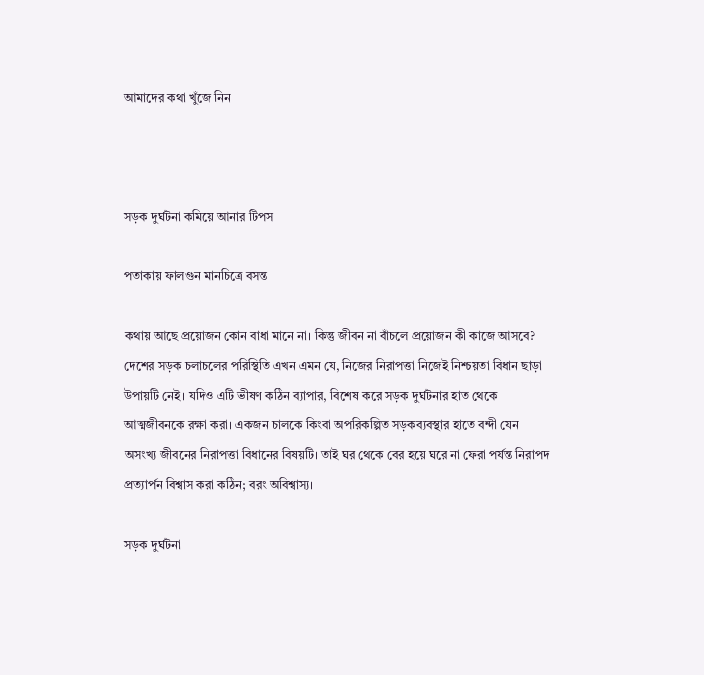আমাদের কথা খুঁজে নিন



সড়ক দুর্ঘটনা কমিয়ে আনার টিপস

পতাকায় ফালগুন মানচিত্রে বসন্ত

কথায় আছে প্রয়োজন কোন বাধা মানে না। কিন্তু জীবন না বাঁচলে প্রয়োজন কী কাজে আসবে? দেশের সড়ক চলাচলের পরিস্থিতি এখন এমন যে, নিজের নিরাপত্তা নিজেই নিশ্চয়তা বিধান ছাড়া উপায়টি নেই। যদিও এটি ভীষণ কঠিন ব্যাপার, বিশেষ করে সড়ক দুর্ঘটনার হাত থেকে আত্মজীবনকে রক্ষা করা। একজন চালকে কিংবা অপরিকল্পিত সড়কব্যবস্থার হাতে বন্দী যেন অসংখ্য জীবনের নিরাপত্তা বিধানের বিষয়টি। তাই ঘর থেকে বের হয়ে ঘরে না ফেরা পর্যন্ত নিরাপদ প্রত্যার্পন বিশ্বাস করা কঠিন; বরং অবিশ্বাস্য।

সড়ক দুর্ঘটনা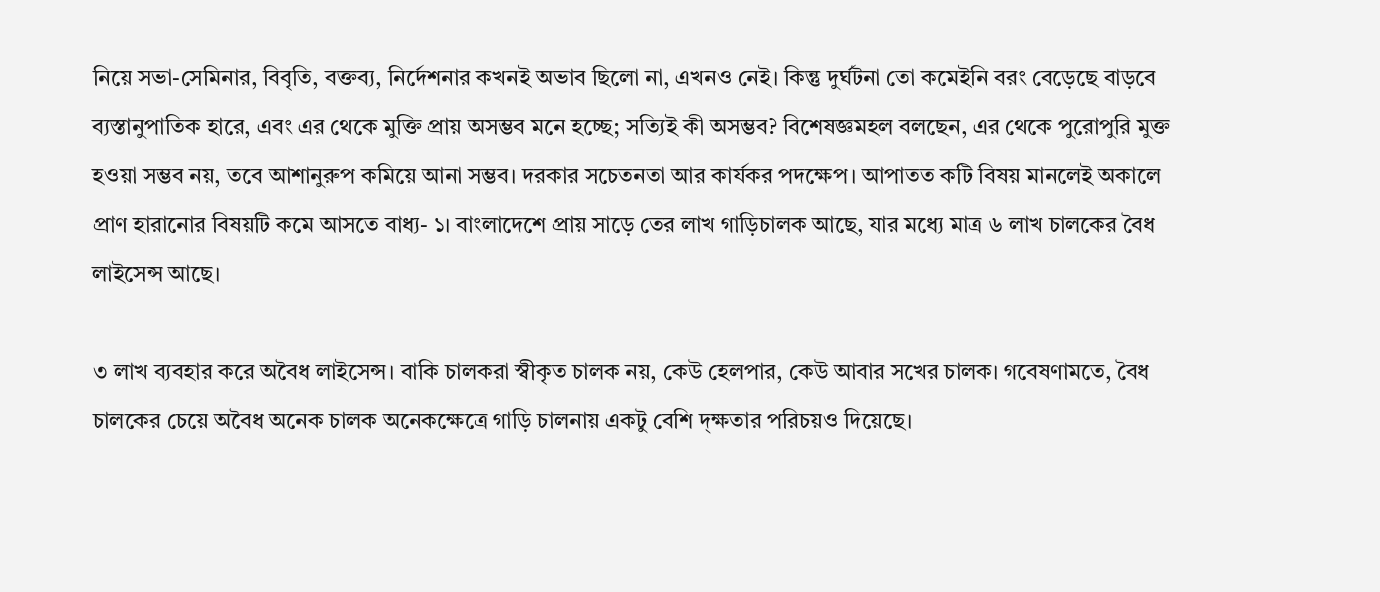নিয়ে সভা-সেমিনার, বিবৃতি, বক্তব্য, নির্দেশনার কখনই অভাব ছিলো না, এখনও নেই। কিন্তু দুর্ঘটনা তো কমেইনি বরং বেড়েছে বাড়বে ব্যস্তানুপাতিক হারে, এবং এর থেকে মুক্তি প্রায় অসম্ভব মনে হচ্ছে; সত্যিই কী অসম্ভব? বিশেষজ্ঞমহল বলছেন, এর থেকে পুরোপুরি মুক্ত হওয়া সম্ভব নয়, তবে আশানুরুপ কমিয়ে আনা সম্ভব। দরকার সচেতনতা আর কার্যকর পদক্ষেপ। আপাতত কটি বিষয় মানলেই অকালে প্রাণ হারানোর বিষয়টি কমে আসতে বাধ্য- ১। বাংলাদেশে প্রায় সাড়ে তের লাখ গাড়িচালক আছে, যার মধ্যে মাত্র ৬ লাখ চালকের বৈধ লাইসেন্স আছে।

৩ লাখ ব্যবহার করে অবৈধ লাইসেন্স। বাকি চালকরা স্বীকৃত চালক নয়, কেউ হেলপার, কেউ আবার সখের চালক। গবেষণামতে, বৈধ চালকের চেয়ে অবৈধ অনেক চালক অনেকক্ষেত্রে গাড়ি চালনায় একটু বেশি দ্ক্ষতার পরিচয়ও দিয়েছে।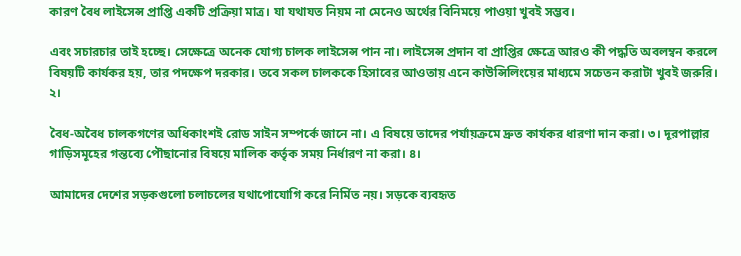কারণ বৈধ লাইসেন্স প্রাপ্তি একটি প্রক্রিয়া মাত্র। যা যথাযত নিয়ম না মেনেও অর্থের বিনিময়ে পাওয়া খুবই সম্ভব।

এবং সচারচার তাই হচ্ছে। সেক্ষেত্রে অনেক যোগ্য চালক লাইসেন্স পান না। লাইসেন্স প্রদান বা প্রাপ্তির ক্ষেত্রে আরও কী পদ্ধতি অবলম্বন করলে বিষয়টি কার্যকর হয়, তার পদক্ষেপ দরকার। তবে সকল চালককে হিসাবের আওতায় এনে কাউন্সিলিংয়ের মাধ্যমে সচেতন করাটা খুবই জরুরি। ২।

বৈধ-অবৈধ চালকগণের অধিকাংশই রোড সাইন সম্পর্কে জানে না। এ বিষয়ে তাদের পর্যায়ক্রমে দ্রুত কার্যকর ধারণা দান করা। ৩। দূরপাল্লার গাড়িসমূহের গন্তব্যে পৌছানোর বিষয়ে মালিক কর্তৃক সময় নির্ধারণ না করা। ৪।

আমাদের দেশের সড়কগুলো চলাচলের যথাপোযোগি করে নির্মিত নয়। সড়কে ব্যবহৃত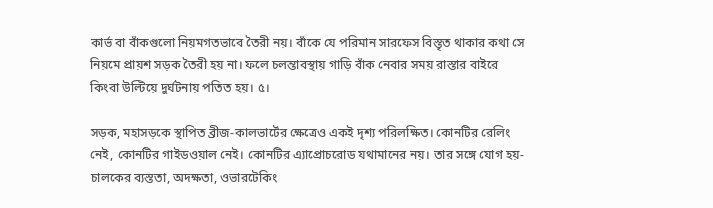কার্ভ বা বাঁকগুলো নিয়মগতভাবে তৈরী নয়। বাঁকে যে পরিমান সারফেস বিস্তৃত থাকার কথা সে নিয়মে প্রায়শ সড়ক তৈরী হয় না। ফলে চলন্তাবস্থায় গাড়ি বাঁক নেবার সময় রাস্তার বাইরে কিংবা উল্টিয়ে দুর্ঘটনায় পতিত হয়। ৫।

সড়ক, মহাসড়কে স্থাপিত ব্রীজ-কালভার্টের ক্ষেত্রেও একই দৃশ্য পরিলক্ষিত। কোনটির রেলিং নেই, কোনটির গাইডওয়াল নেই। কোনটির এ্যাপ্রোচরোড যথামানের নয়। তার সঙ্গে যোগ হয়-চালকের ব্যস্ততা, অদক্ষতা, ওভারটেকিং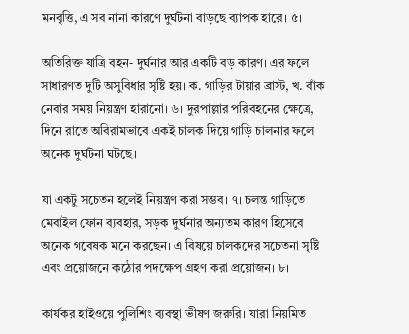মনবৃত্তি, এ সব নানা কারণে দুর্ঘটনা বাড়ছে ব্যাপক হারে। ৫।

অতিরিক্ত যাত্রি বহন- দুর্ঘনার আর একটি বড় কারণ। এর ফলে সাধারণত দুটি অসুবিধার সৃষ্টি হয়। ক. গাড়ির টায়ার ব্রাস্ট, খ. বাঁক নেবার সময় নিয়ন্ত্রণ হারানো। ৬। দুরপাল্লার পরিবহনের ক্ষেত্রে, দিনে রাতে অবিরামভাবে একই চালক দিয়ে গাড়ি চালনার ফলে অনেক দুর্ঘটনা ঘটছে।

যা একটু সচেতন হলেই নিয়ন্ত্রণ করা সম্ভব। ৭। চলন্ত গাড়িতে মেবাইল ফোন ব্যবহার, সড়ক দুর্ঘনার অন্যতম কারণ হিসেবে অনেক গবেষক মনে করছেন। এ বিষয়ে চালকদের সচেতনা সৃষ্টি এবং প্রয়োজনে কঠোর পদক্ষেপ গ্রহণ করা প্রয়োজন। ৮।

কার্যকর হাইওয়ে পুলিশিং ব্যবস্থা ভীষণ জরুরি। যারা নিয়মিত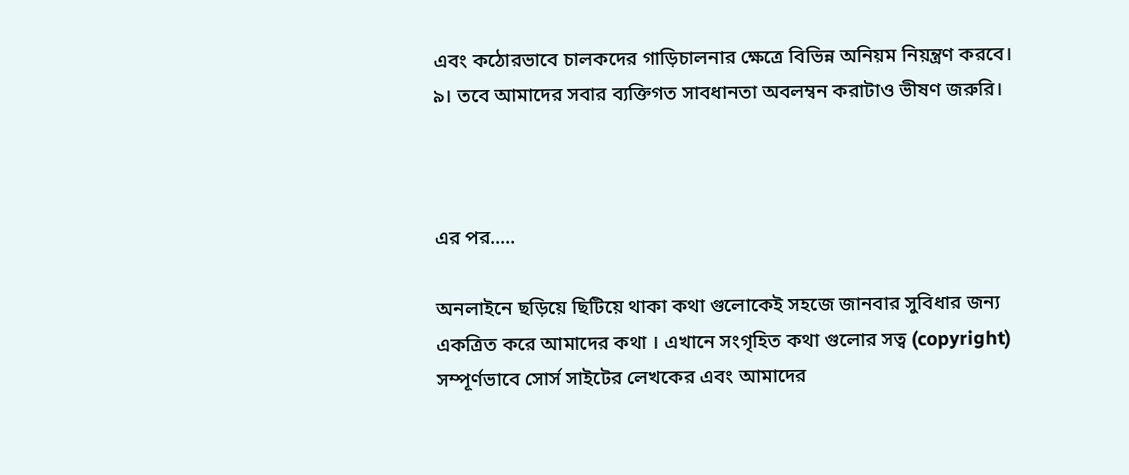এবং কঠোরভাবে চালকদের গাড়িচালনার ক্ষেত্রে বিভিন্ন অনিয়ম নিয়ন্ত্রণ করবে। ৯। তবে আমাদের সবার ব্যক্তিগত সাবধানতা অবলম্বন করাটাও ভীষণ জরুরি।



এর পর.....

অনলাইনে ছড়িয়ে ছিটিয়ে থাকা কথা গুলোকেই সহজে জানবার সুবিধার জন্য একত্রিত করে আমাদের কথা । এখানে সংগৃহিত কথা গুলোর সত্ব (copyright) সম্পূর্ণভাবে সোর্স সাইটের লেখকের এবং আমাদের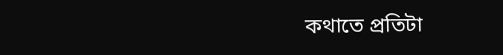কথাতে প্রতিটা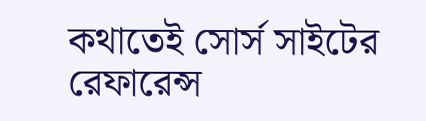কথাতেই সোর্স সাইটের রেফারেন্স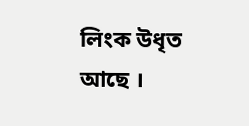লিংক উধৃত আছে ।